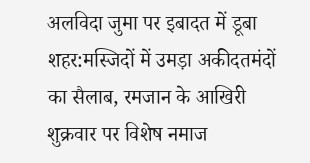अलविदा जुमा पर इबादत में डूबा शहर:मस्जिदों में उमड़ा अकीदतमंदों का सैलाब, रमजान के आखिरी शुक्रवार पर विशेष नमाज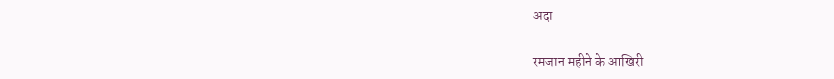अदा

रमजान महीने के आखिरी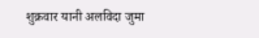शुक्रवार यानी अलविदा जुमा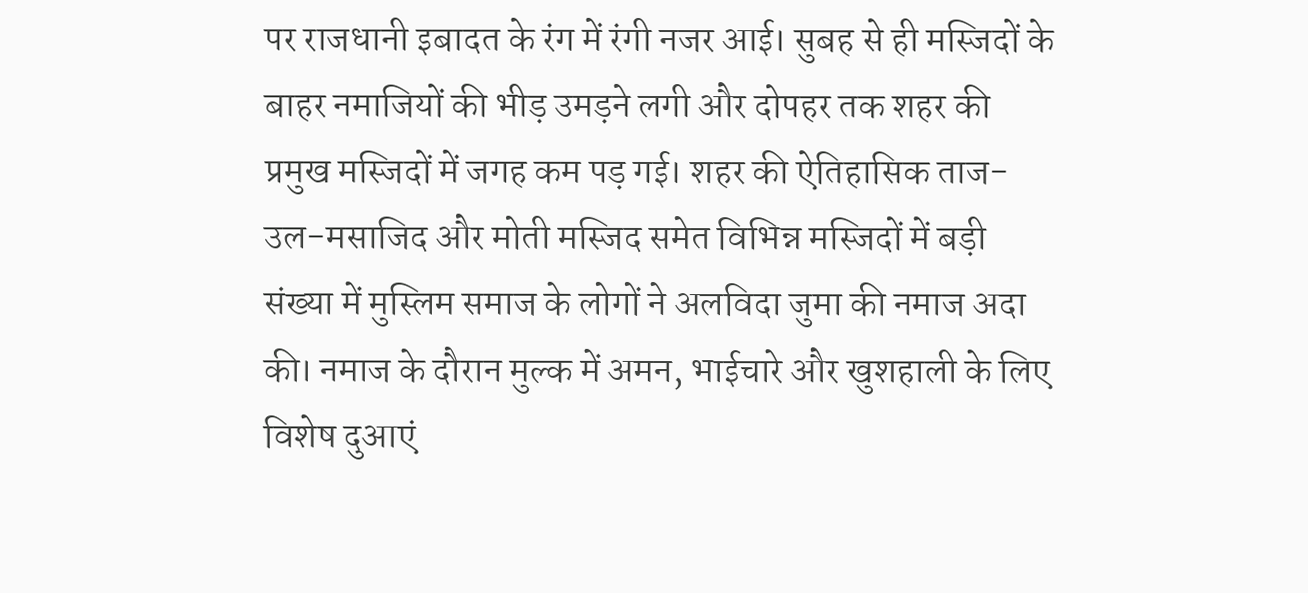पर राजधानी इबादत के रंग में रंगी नजर आई। सुबह से ही मस्जिदों के बाहर नमाजियों की भीड़ उमड़ने लगी और दोपहर तक शहर की प्रमुख मस्जिदों में जगह कम पड़ गई। शहर की ऐतिहासिक ताज-उल-मसाजिद और मोती मस्जिद समेत विभिन्न मस्जिदों में बड़ी संख्या में मुस्लिम समाज के लोगों ने अलविदा जुमा की नमाज अदा की। नमाज के दौरान मुल्क में अमन, भाईचारे और खुशहाली के लिए विशेष दुआएं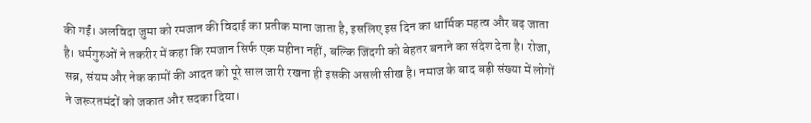की गईं। अलविदा जुमा को रमजान की विदाई का प्रतीक माना जाता है, इसलिए इस दिन का धार्मिक महत्व और बढ़ जाता है। धर्मगुरुओं ने तकरीर में कहा कि रमजान सिर्फ एक महीना नहीं, बल्कि जिंदगी को बेहतर बनाने का संदेश देता है। रोजा, सब्र, संयम और नेक कामों की आदत को पूरे साल जारी रखना ही इसकी असली सीख है। नमाज के बाद बड़ी संख्या में लोगों ने जरूरतमंदों को जकात और सदका दिया।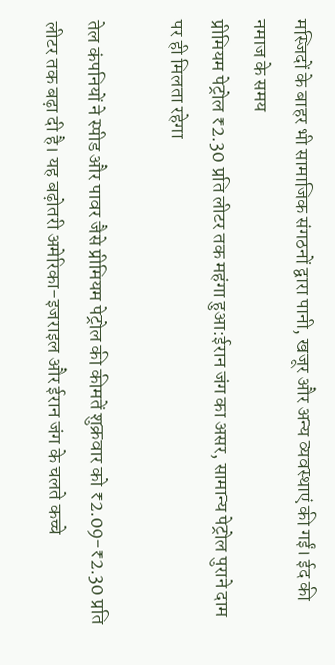मस्जिदों के बाहर भी सामाजिक संगठनों द्वारा पानी, खजूर और अन्य व्यवस्थाएं की गईं। ईद की नमाज के समय
प्रीमियम पेट्रोल ₹2.30 प्रति लीटर तक महंगा हुआ:ईरान जंग का असर, सामान्य पेट्रोल पुराने दाम पर ही मिलता रहेगा

तेल कंपनियों ने स्पीड और पावर जैसे प्रीमियम पेट्रोल की कीमतें शुक्रवार को ₹2.09-₹2.30 प्रति लीटर तक बढ़ा दी है। यह बढ़ोतरी अमेरिका-इजराइल और ईरान जंग के चलते कच्चे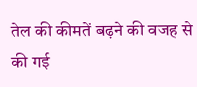तेल की कीमतें बढ़ने की वजह से की गई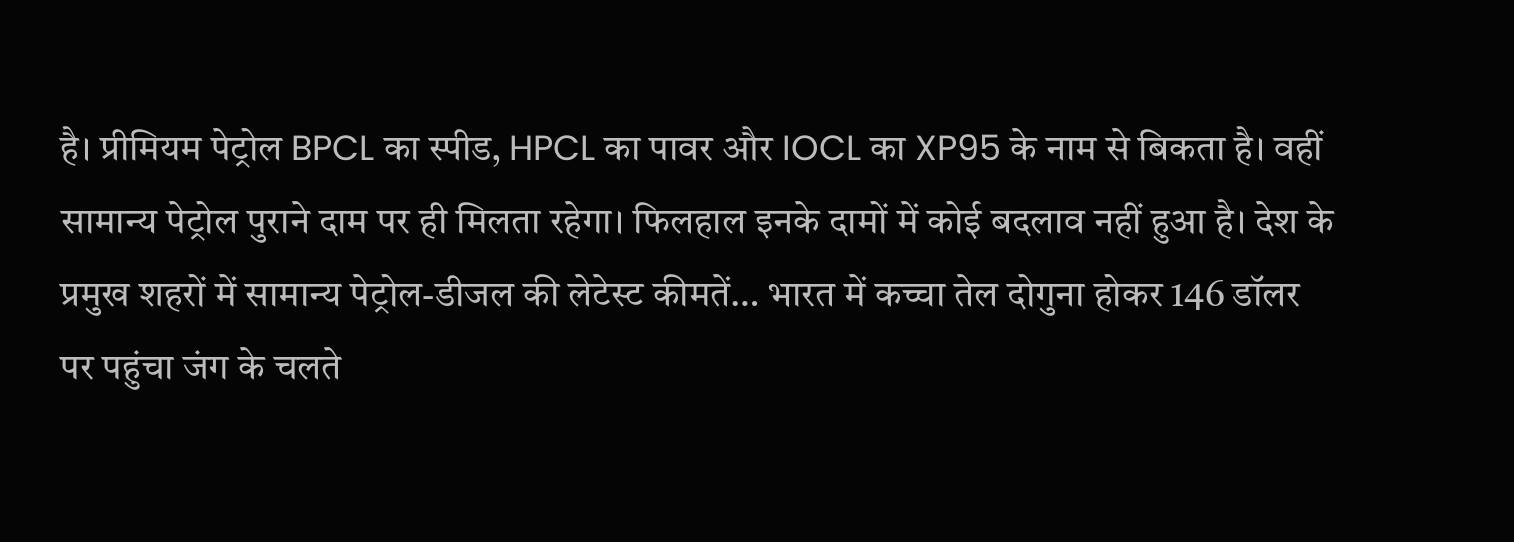है। प्रीमियम पेट्रोल BPCL का स्पीड, HPCL का पावर और IOCL का XP95 के नाम से बिकता है। वहीं सामान्य पेट्रोल पुराने दाम पर ही मिलता रहेगा। फिलहाल इनके दामों में कोई बदलाव नहीं हुआ है। देश के प्रमुख शहरों में सामान्य पेट्रोल-डीजल की लेटेस्ट कीमतें… भारत में कच्चा तेल दोगुना होकर 146 डॉलर पर पहुंचा जंग के चलते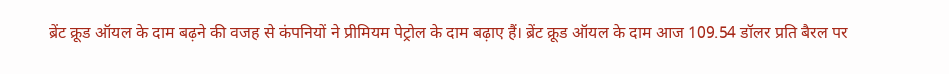ब्रेंट क्रूड ऑयल के दाम बढ़ने की वजह से कंपनियों ने प्रीमियम पेट्रोल के दाम बढ़ाए हैं। ब्रेंट क्रूड ऑयल के दाम आज 109.54 डॉलर प्रति बैरल पर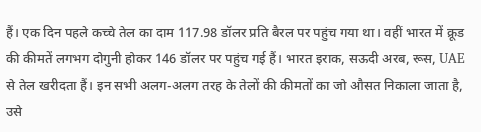हैं। एक दिन पहले कच्चे तेल का दाम 117.98 डॉलर प्रति बैरल पर पहुंच गया था। वहीं भारत में क्रूड की कीमतें लगभग दोगुनी होकर 146 डॉलर पर पहुंच गई हैं। भारत इराक, सऊदी अरब, रूस, UAE से तेल खरीदता हैं। इन सभी अलग-अलग तरह के तेलों की कीमतों का जो औसत निकाला जाता है, उसे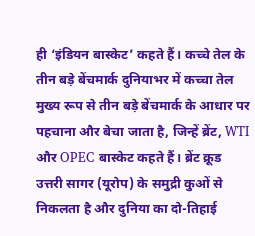ही ‘इंडियन बास्केट’ कहते हैं। कच्चे तेल के तीन बड़े बेंचमार्क दुनियाभर में कच्चा तेल मुख्य रूप से तीन बड़े बेंचमार्क के आधार पर पहचाना और बेचा जाता है, जिन्हें ब्रेंट, WTI और OPEC बास्केट कहते हैं। ब्रेंट क्रूड उत्तरी सागर (यूरोप) के समुद्री कुओं से निकलता है और दुनिया का दो-तिहाई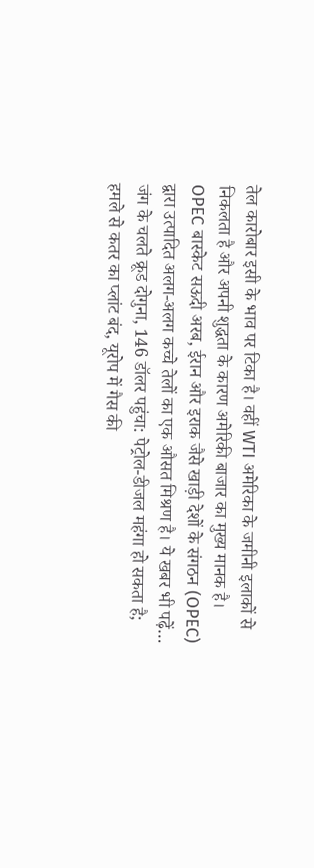तेल कारोबार इसी के भाव पर टिका है। वहीं WTI अमेरिका के जमीनी इलाकों से निकलता है और अपनी शुद्धता के कारण अमेरिकी बाजार का मुख्य मानक है। OPEC बास्केट सऊदी अरब, ईरान और इराक जैसे खाड़ी देशों के संगठन (OPEC) द्वारा उत्पादित अलग-अलग कच्चे तेलों का एक औसत मिश्रण है। ये खबर भी पढ़ें… जंग के चलते क्रूड दोगुना, 146 डॉलर पहुंचा: पेट्रोल-डीजल महंगा हो सकता है; हमले से कतर का प्लांट बंद, यूरोप में गैस की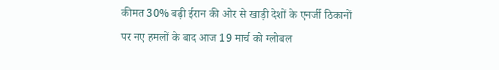कीमत 30% बढ़ी ईरान की ओर से खाड़ी देशों के एनर्जी ठिकानों पर नए हमलों के बाद आज 19 मार्च को ग्लोबल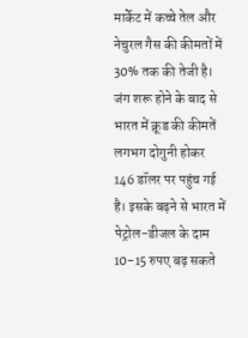मार्केट में कच्चे तेल और नेचुरल गैस की कीमतों में 30% तक की तेजी है। जंग शरू होने के बाद से भारत में क्रूड की कीमतें लगभग दोगुनी होकर 146 डॉलर पर पहुंच गई है। इसके बढ़ने से भारत में पेट्रोल-डीजल के दाम 10-15 रुपए बढ़ सकते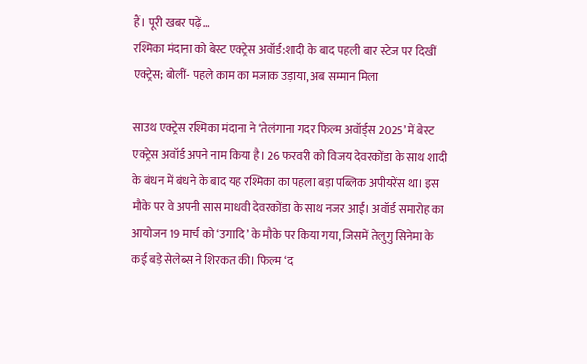हैं। पूरी खबर पढ़ें…
रश्मिका मंदाना को बेस्ट एक्ट्रेस अवॉर्ड:शादी के बाद पहली बार स्टेज पर दिखीं एक्ट्रेस; बोलीं- पहले काम का मजाक उड़ाया, अब सम्मान मिला

साउथ एक्ट्रेस रश्मिका मंदाना ने ‘तेलंगाना गदर फिल्म अवॉर्ड्स 2025’ में बेस्ट एक्ट्रेस अवॉर्ड अपने नाम किया है। 26 फरवरी को विजय देवरकोंडा के साथ शादी के बंधन में बंधने के बाद यह रश्मिका का पहला बड़ा पब्लिक अपीयरेंस था। इस मौके पर वे अपनी सास माधवी देवरकोंडा के साथ नजर आईं। अवॉर्ड समारोह का आयोजन 19 मार्च को ‘उगादि’ के मौके पर किया गया, जिसमें तेलुगु सिनेमा के कई बड़े सेलेब्स ने शिरकत की। फिल्म ‘द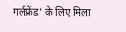गर्लफ्रेंड’ के लिए मिला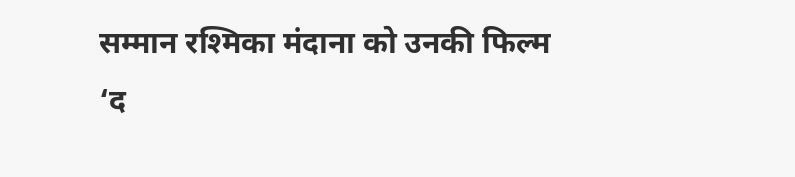सम्मान रश्मिका मंदाना को उनकी फिल्म ‘द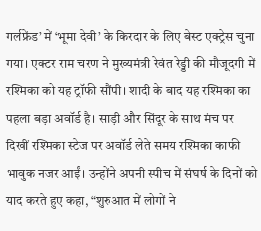गर्लफ्रेंड’ में ‘भूमा देवी’ के किरदार के लिए बेस्ट एक्ट्रेस चुना गया। एक्टर राम चरण ने मुख्यमंत्री रेवंत रेड्डी की मौजूदगी में रश्मिका को यह ट्रॉफी सौंपी। शादी के बाद यह रश्मिका का पहला बड़ा अवॉर्ड है। साड़ी और सिंदूर के साथ मंच पर दिखीं रश्मिका स्टेज पर अवॉर्ड लेते समय रश्मिका काफी भावुक नजर आईं। उन्होंने अपनी स्पीच में संघर्ष के दिनों को याद करते हुए कहा, “शुरुआत में लोगों ने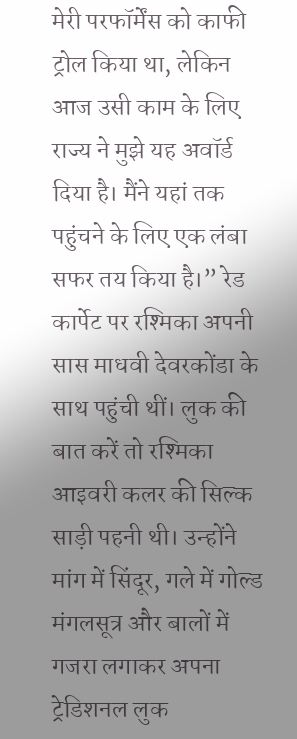मेरी परफॉर्मेंस को काफी ट्रोल किया था, लेकिन आज उसी काम के लिए राज्य ने मुझे यह अवॉर्ड दिया है। मैंने यहां तक पहुंचने के लिए एक लंबा सफर तय किया है।” रेड कार्पेट पर रश्मिका अपनी सास माधवी देवरकोंडा के साथ पहुंची थीं। लुक की बात करें तो रश्मिका आइवरी कलर की सिल्क साड़ी पहनी थी। उन्होंने मांग में सिंदूर, गले में गोल्ड मंगलसूत्र और बालों में गजरा लगाकर अपना ट्रेडिशनल लुक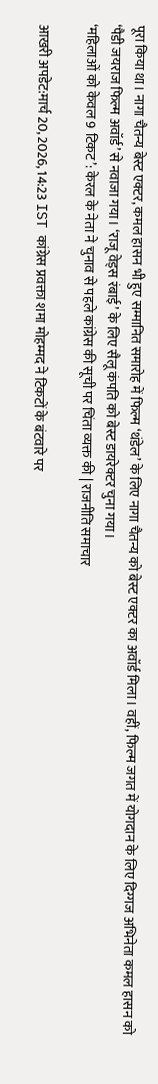पूरा किया था। नागा चैतन्य बेस्ट एक्टर, कमल हासन भी हुए सम्मानित समारोह में फिल्म ‘थंडेल’ के लिए नागा चैतन्य को बेस्ट एक्टर का अवॉर्ड मिला। वहीं, फिल्म जगत में योगदान के लिए दिग्गज अभिनेता कमल हासन को ‘पैडी जयराज फिल्म अवॉर्ड’ से नवाजा गया। ‘राजू वेड्स रंबाई’ के लिए सैलू कंपति को बेस्ट डायरेक्टर चुना गया।
‘महिलाओं को केवल 9 टिकट’: केरल के नेता ने चुनाव से पहले कांग्रेस की सूची पर चिंता व्यक्त की | राजनीति समाचार

आखरी अपडेट:मार्च 20, 2026, 14:23 IST कांग्रेस प्रवक्ता शमा मोहम्मद ने टिकटों के बंटवारे पर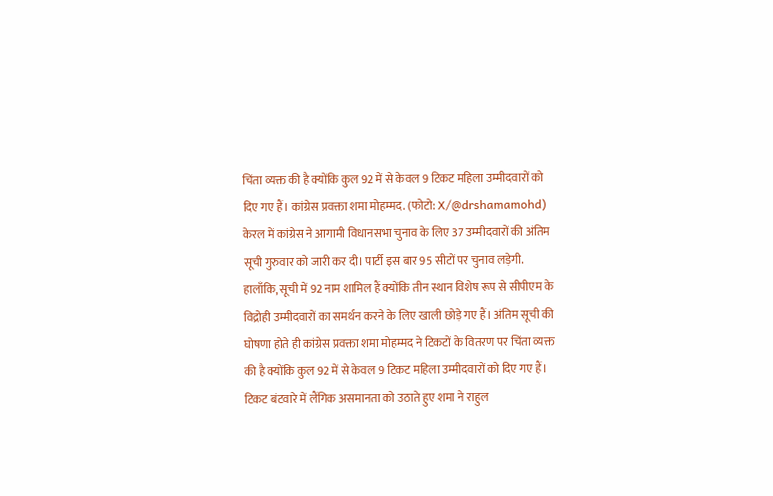चिंता व्यक्त की है क्योंकि कुल 92 में से केवल 9 टिकट महिला उम्मीदवारों को दिए गए हैं। कांग्रेस प्रवक्ता शमा मोहम्मद. (फोटो: X/@drshamamohd) केरल में कांग्रेस ने आगामी विधानसभा चुनाव के लिए 37 उम्मीदवारों की अंतिम सूची गुरुवार को जारी कर दी। पार्टी इस बार 95 सीटों पर चुनाव लड़ेगी. हालाँकि, सूची में 92 नाम शामिल हैं क्योंकि तीन स्थान विशेष रूप से सीपीएम के विद्रोही उम्मीदवारों का समर्थन करने के लिए खाली छोड़े गए हैं। अंतिम सूची की घोषणा होते ही कांग्रेस प्रवक्ता शमा मोहम्मद ने टिकटों के वितरण पर चिंता व्यक्त की है क्योंकि कुल 92 में से केवल 9 टिकट महिला उम्मीदवारों को दिए गए हैं। टिकट बंटवारे में लैंगिक असमानता को उठाते हुए शमा ने राहुल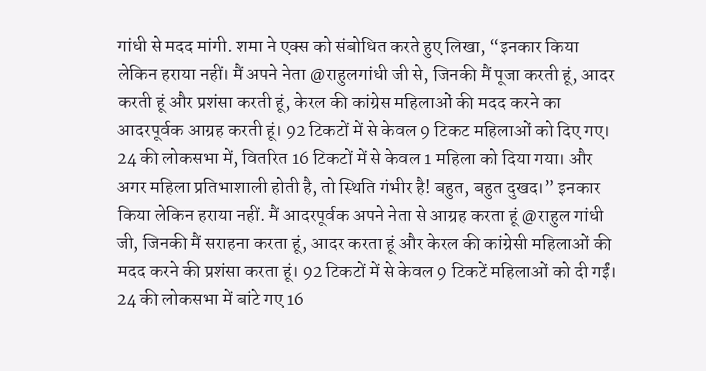गांधी से मदद मांगी. शमा ने एक्स को संबोधित करते हुए लिखा, “इनकार किया लेकिन हराया नहीं। मैं अपने नेता @राहुलगांधी जी से, जिनकी मैं पूजा करती हूं, आदर करती हूं और प्रशंसा करती हूं, केरल की कांग्रेस महिलाओं की मदद करने का आदरपूर्वक आग्रह करती हूं। 92 टिकटों में से केवल 9 टिकट महिलाओं को दिए गए। 24 की लोकसभा में, वितरित 16 टिकटों में से केवल 1 महिला को दिया गया। और अगर महिला प्रतिभाशाली होती है, तो स्थिति गंभीर है! बहुत, बहुत दुखद।” इनकार किया लेकिन हराया नहीं. मैं आदरपूर्वक अपने नेता से आग्रह करता हूं @राहुल गांधी जी, जिनकी मैं सराहना करता हूं, आदर करता हूं और केरल की कांग्रेसी महिलाओं की मदद करने की प्रशंसा करता हूं। 92 टिकटों में से केवल 9 टिकटें महिलाओं को दी गईं। 24 की लोकसभा में बांटे गए 16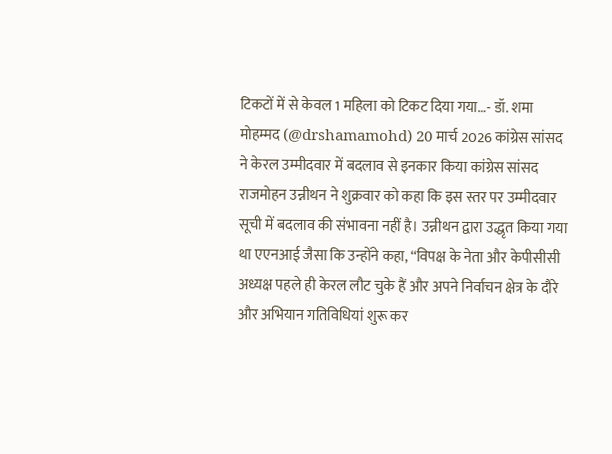टिकटों में से केवल 1 महिला को टिकट दिया गया…- डॉ. शमा मोहम्मद (@drshamamohd) 20 मार्च 2026 कांग्रेस सांसद ने केरल उम्मीदवार में बदलाव से इनकार किया कांग्रेस सांसद राजमोहन उन्नीथन ने शुक्रवार को कहा कि इस स्तर पर उम्मीदवार सूची में बदलाव की संभावना नहीं है। उन्नीथन द्वारा उद्धृत किया गया था एएनआई जैसा कि उन्होंने कहा, “विपक्ष के नेता और केपीसीसी अध्यक्ष पहले ही केरल लौट चुके हैं और अपने निर्वाचन क्षेत्र के दौरे और अभियान गतिविधियां शुरू कर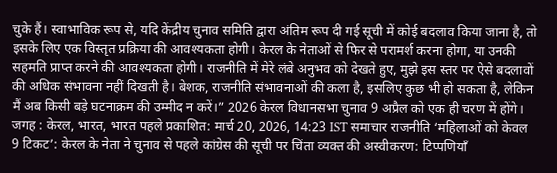चुके हैं। स्वाभाविक रूप से, यदि केंद्रीय चुनाव समिति द्वारा अंतिम रूप दी गई सूची में कोई बदलाव किया जाना है, तो इसके लिए एक विस्तृत प्रक्रिया की आवश्यकता होगी। केरल के नेताओं से फिर से परामर्श करना होगा, या उनकी सहमति प्राप्त करने की आवश्यकता होगी। राजनीति में मेरे लंबे अनुभव को देखते हुए, मुझे इस स्तर पर ऐसे बदलावों की अधिक संभावना नहीं दिखती है। बेशक, राजनीति संभावनाओं की कला है, इसलिए कुछ भी हो सकता है, लेकिन मैं अब किसी बड़े घटनाक्रम की उम्मीद न करें।” 2026 केरल विधानसभा चुनाव 9 अप्रैल को एक ही चरण में होंगे। जगह : केरल, भारत, भारत पहले प्रकाशित: मार्च 20, 2026, 14:23 IST समाचार राजनीति ‘महिलाओं को केवल 9 टिकट’: केरल के नेता ने चुनाव से पहले कांग्रेस की सूची पर चिंता व्यक्त की अस्वीकरण: टिप्पणियाँ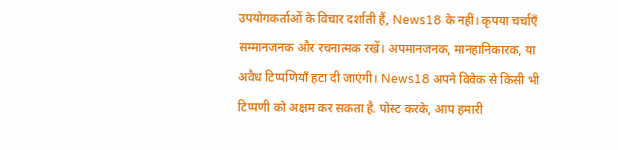उपयोगकर्ताओं के विचार दर्शाती हैं, News18 के नहीं। कृपया चर्चाएँ सम्मानजनक और रचनात्मक रखें। अपमानजनक, मानहानिकारक, या अवैध टिप्पणियाँ हटा दी जाएंगी। News18 अपने विवेक से किसी भी टिप्पणी को अक्षम कर सकता है. पोस्ट करके, आप हमारी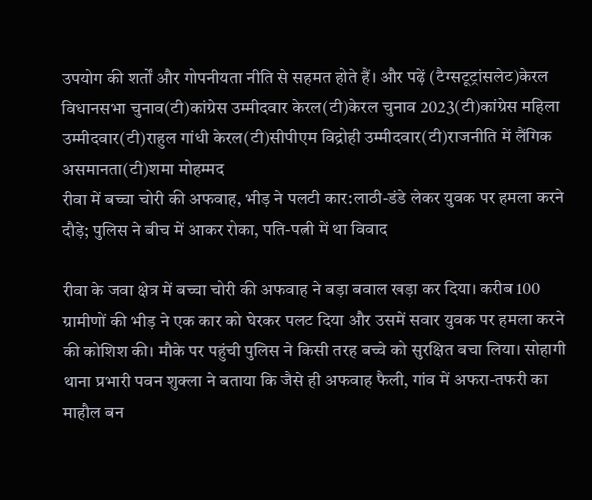उपयोग की शर्तों और गोपनीयता नीति से सहमत होते हैं। और पढ़ें (टैग्सटूट्रांसलेट)केरल विधानसभा चुनाव(टी)कांग्रेस उम्मीदवार केरल(टी)केरल चुनाव 2023(टी)कांग्रेस महिला उम्मीदवार(टी)राहुल गांधी केरल(टी)सीपीएम विद्रोही उम्मीदवार(टी)राजनीति में लैंगिक असमानता(टी)शमा मोहम्मद
रीवा में बच्चा चोरी की अफवाह, भीड़ ने पलटी कार:लाठी-डंडे लेकर युवक पर हमला करने दौड़े; पुलिस ने बीच में आकर रोका, पति-पत्नी में था विवाद

रीवा के जवा क्षेत्र में बच्चा चोरी की अफवाह ने बड़ा बवाल खड़ा कर दिया। करीब 100 ग्रामीणों की भीड़ ने एक कार को घेरकर पलट दिया और उसमें सवार युवक पर हमला करने की कोशिश की। मौके पर पहुंची पुलिस ने किसी तरह बच्चे को सुरक्षित बचा लिया। सोहागी थाना प्रभारी पवन शुक्ला ने बताया कि जैसे ही अफवाह फैली, गांव में अफरा-तफरी का माहौल बन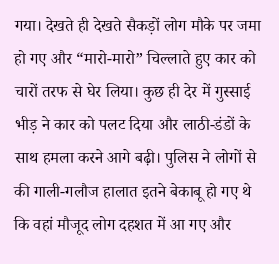गया। देखते ही देखते सैकड़ों लोग मौके पर जमा हो गए और “मारो-मारो” चिल्लाते हुए कार को चारों तरफ से घेर लिया। कुछ ही देर में गुस्साई भीड़ ने कार को पलट दिया और लाठी-डंडों के साथ हमला करने आगे बढ़ी। पुलिस ने लोगों से की गाली-गलौज हालात इतने बेकाबू हो गए थे कि वहां मौजूद लोग दहशत में आ गए और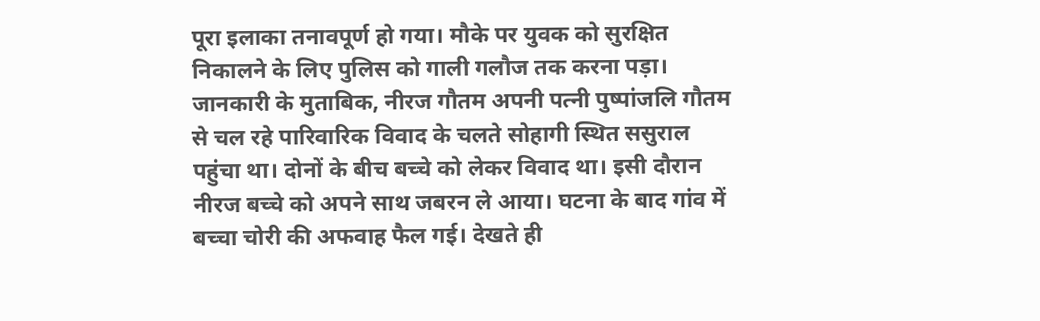पूरा इलाका तनावपूर्ण हो गया। मौके पर युवक को सुरक्षित निकालने के लिए पुलिस को गाली गलौज तक करना पड़ा। जानकारी के मुताबिक, नीरज गौतम अपनी पत्नी पुष्पांजलि गौतम से चल रहे पारिवारिक विवाद के चलते सोहागी स्थित ससुराल पहुंचा था। दोनों के बीच बच्चे को लेकर विवाद था। इसी दौरान नीरज बच्चे को अपने साथ जबरन ले आया। घटना के बाद गांव में बच्चा चोरी की अफवाह फैल गई। देखते ही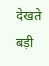देखते बड़ी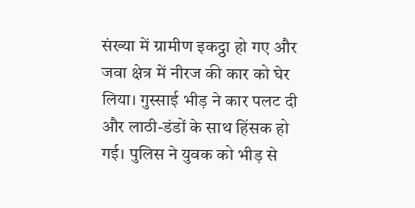संख्या में ग्रामीण इकट्ठा हो गए और जवा क्षेत्र में नीरज की कार को घेर लिया। गुस्साई भीड़ ने कार पलट दी और लाठी-डंडों के साथ हिंसक हो गई। पुलिस ने युवक को भीड़ से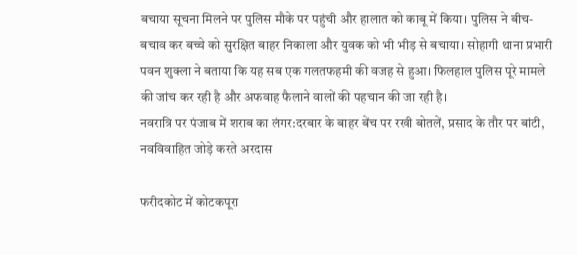बचाया सूचना मिलने पर पुलिस मौके पर पहुंची और हालात को काबू में किया। पुलिस ने बीच-बचाव कर बच्चे को सुरक्षित बाहर निकाला और युवक को भी भीड़ से बचाया। सोहागी थाना प्रभारी पवन शुक्ला ने बताया कि यह सब एक गलतफहमी की वजह से हुआ। फिलहाल पुलिस पूरे मामले की जांच कर रही है और अफवाह फैलाने वालों की पहचान की जा रही है।
नवरात्रि पर पंजाब में शराब का लंगर:दरबार के बाहर बेंच पर रखी बोतलें, प्रसाद के तौर पर बांटी, नवविवाहित जोड़े करते अरदास

फरीदकोट में कोटकपूरा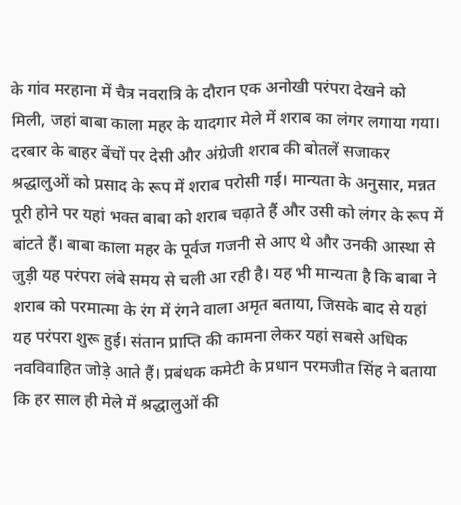के गांव मरहाना में चैत्र नवरात्रि के दौरान एक अनोखी परंपरा देखने को मिली, जहां बाबा काला महर के यादगार मेले में शराब का लंगर लगाया गया। दरबार के बाहर बेंचों पर देसी और अंग्रेजी शराब की बोतलें सजाकर श्रद्धालुओं को प्रसाद के रूप में शराब परोसी गई। मान्यता के अनुसार, मन्नत पूरी होने पर यहां भक्त बाबा को शराब चढ़ाते हैं और उसी को लंगर के रूप में बांटते हैं। बाबा काला महर के पूर्वज गजनी से आए थे और उनकी आस्था से जुड़ी यह परंपरा लंबे समय से चली आ रही है। यह भी मान्यता है कि बाबा ने शराब को परमात्मा के रंग में रंगने वाला अमृत बताया, जिसके बाद से यहां यह परंपरा शुरू हुई। संतान प्राप्ति की कामना लेकर यहां सबसे अधिक नवविवाहित जोड़े आते हैं। प्रबंधक कमेटी के प्रधान परमजीत सिंह ने बताया कि हर साल ही मेले में श्रद्धालुओं की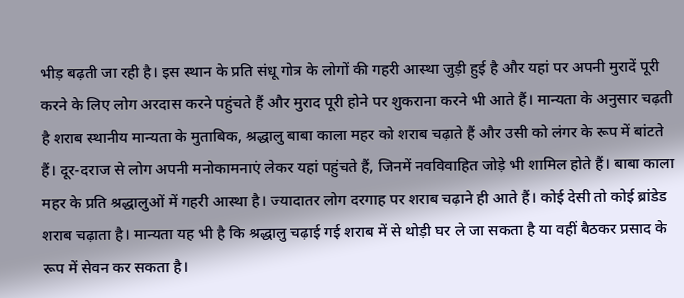भीड़ बढ़ती जा रही है। इस स्थान के प्रति संधू गोत्र के लोगों की गहरी आस्था जुड़ी हुई है और यहां पर अपनी मुरादें पूरी करने के लिए लोग अरदास करने पहुंचते हैं और मुराद पूरी होने पर शुकराना करने भी आते हैं। मान्यता के अनुसार चढ़ती है शराब स्थानीय मान्यता के मुताबिक, श्रद्धालु बाबा काला महर को शराब चढ़ाते हैं और उसी को लंगर के रूप में बांटते हैं। दूर-दराज से लोग अपनी मनोकामनाएं लेकर यहां पहुंचते हैं, जिनमें नवविवाहित जोड़े भी शामिल होते हैं। बाबा काला महर के प्रति श्रद्धालुओं में गहरी आस्था है। ज्यादातर लोग दरगाह पर शराब चढ़ाने ही आते हैं। कोई देसी तो कोई ब्रांडेड शराब चढ़ाता है। मान्यता यह भी है कि श्रद्धालु चढ़ाई गई शराब में से थोड़ी घर ले जा सकता है या वहीं बैठकर प्रसाद के रूप में सेवन कर सकता है।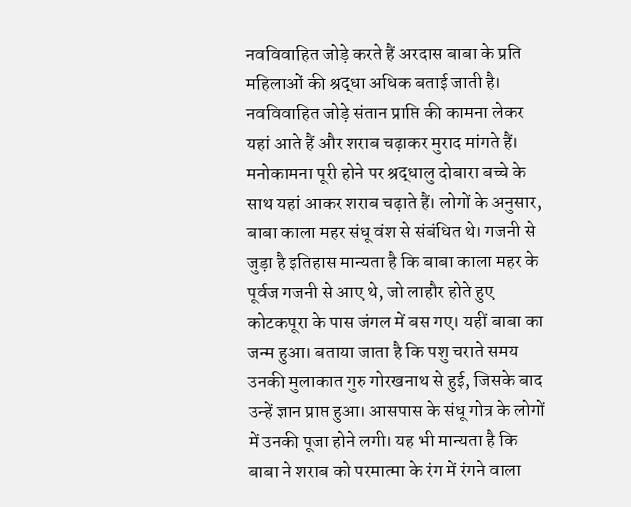नवविवाहित जोड़े करते हैं अरदास बाबा के प्रति महिलाओं की श्रद्धा अधिक बताई जाती है। नवविवाहित जोड़े संतान प्राप्ति की कामना लेकर यहां आते हैं और शराब चढ़ाकर मुराद मांगते हैं। मनोकामना पूरी होने पर श्रद्धालु दोबारा बच्चे के साथ यहां आकर शराब चढ़ाते हैं। लोगों के अनुसार, बाबा काला महर संधू वंश से संबंधित थे। गजनी से जुड़ा है इतिहास मान्यता है कि बाबा काला महर के पूर्वज गजनी से आए थे, जो लाहौर होते हुए कोटकपूरा के पास जंगल में बस गए। यहीं बाबा का जन्म हुआ। बताया जाता है कि पशु चराते समय उनकी मुलाकात गुरु गोरखनाथ से हुई, जिसके बाद उन्हें ज्ञान प्राप्त हुआ। आसपास के संधू गोत्र के लोगों में उनकी पूजा होने लगी। यह भी मान्यता है कि बाबा ने शराब को परमात्मा के रंग में रंगने वाला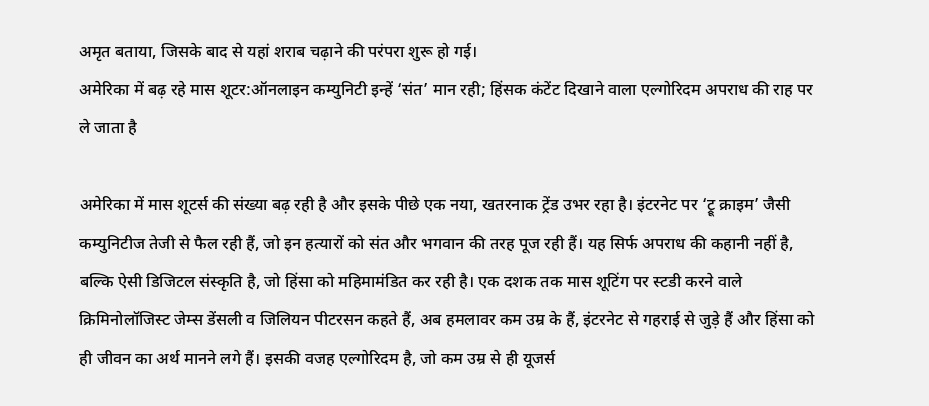अमृत बताया, जिसके बाद से यहां शराब चढ़ाने की परंपरा शुरू हो गई।
अमेरिका में बढ़ रहे मास शूटर:ऑनलाइन कम्युनिटी इन्हें ‘संत’ मान रही; हिंसक कंटेंट दिखाने वाला एल्गोरिदम अपराध की राह पर ले जाता है

अमेरिका में मास शूटर्स की संख्या बढ़ रही है और इसके पीछे एक नया, खतरनाक ट्रेंड उभर रहा है। इंटरनेट पर ‘ट्रू क्राइम’ जैसी कम्युनिटीज तेजी से फैल रही हैं, जो इन हत्यारों को संत और भगवान की तरह पूज रही हैं। यह सिर्फ अपराध की कहानी नहीं है, बल्कि ऐसी डिजिटल संस्कृति है, जो हिंसा को महिमामंडित कर रही है। एक दशक तक मास शूटिंग पर स्टडी करने वाले क्रिमिनोलॉजिस्ट जेम्स डेंसली व जिलियन पीटरसन कहते हैं, अब हमलावर कम उम्र के हैं, इंटरनेट से गहराई से जुड़े हैं और हिंसा को ही जीवन का अर्थ मानने लगे हैं। इसकी वजह एल्गोरिदम है, जो कम उम्र से ही यूजर्स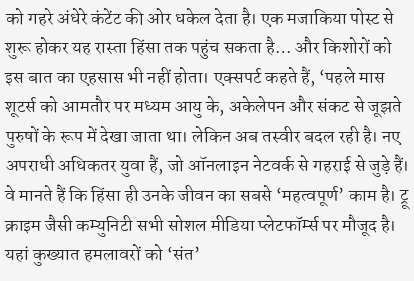को गहरे अंधेरे कंटेंट की ओर धकेल देता है। एक मजाकिया पोस्ट से शुरू होकर यह रास्ता हिंसा तक पहुंच सकता है… और किशोरों को इस बात का एहसास भी नहीं होता। एक्सपर्ट कहते हैं, ‘पहले मास शूटर्स को आमतौर पर मध्यम आयु के, अकेलेपन और संकट से जूझते पुरुषों के रूप में देखा जाता था। लेकिन अब तस्वीर बदल रही है। नए अपराधी अधिकतर युवा हैं, जो ऑनलाइन नेटवर्क से गहराई से जुड़े हैं। वे मानते हैं कि हिंसा ही उनके जीवन का सबसे ‘महत्वपूर्ण’ काम है। ट्रू क्राइम जैसी कम्युनिटी सभी सोशल मीडिया प्लेटफॉर्म्स पर मौजूद है। यहां कुख्यात हमलावरों को ‘संत’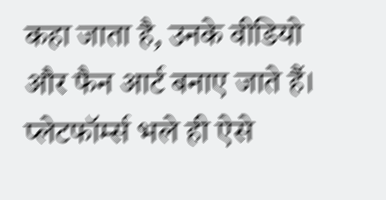कहा जाता है, उनके वीडियो और फैन आर्ट बनाए जाते हैं। प्लेटफॉर्म्स भले ही ऐसे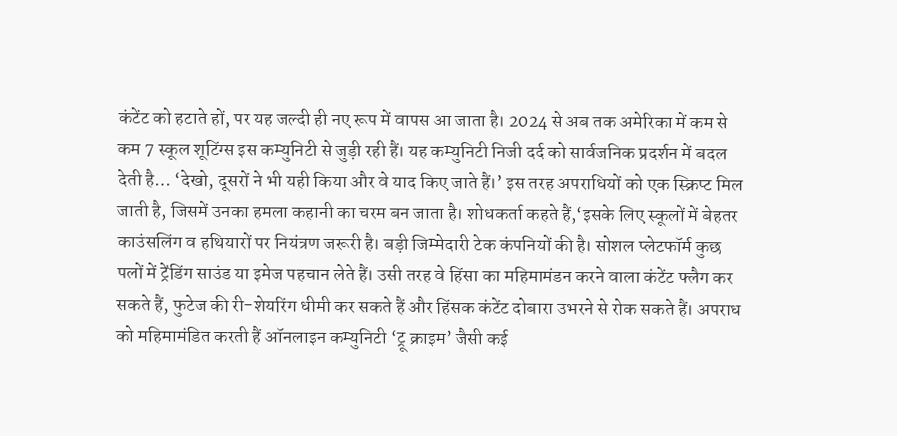कंटेंट को हटाते हों, पर यह जल्दी ही नए रूप में वापस आ जाता है। 2024 से अब तक अमेरिका में कम से कम 7 स्कूल शूटिंग्स इस कम्युनिटी से जुड़ी रही हैं। यह कम्युनिटी निजी दर्द को सार्वजनिक प्रदर्शन में बदल देती है… ‘देखो, दूसरों ने भी यही किया और वे याद किए जाते हैं।’ इस तरह अपराधियों को एक स्क्रिप्ट मिल जाती है, जिसमें उनका हमला कहानी का चरम बन जाता है। शोधकर्ता कहते हैं,‘इसके लिए स्कूलों में बेहतर काउंसलिंग व हथियारों पर नियंत्रण जरूरी है। बड़ी जिम्मेदारी टेक कंपनियों की है। सोशल प्लेटफॉर्म कुछ पलों में ट्रेंडिंग साउंड या इमेज पहचान लेते हैं। उसी तरह वे हिंसा का महिमामंडन करने वाला कंटेंट फ्लैग कर सकते हैं, फुटेज की री-शेयरिंग धीमी कर सकते हैं और हिंसक कंटेंट दोबारा उभरने से रोक सकते हैं। अपराध को महिमामंडित करती हैं ऑनलाइन कम्युनिटी ‘ट्रू क्राइम’ जैसी कई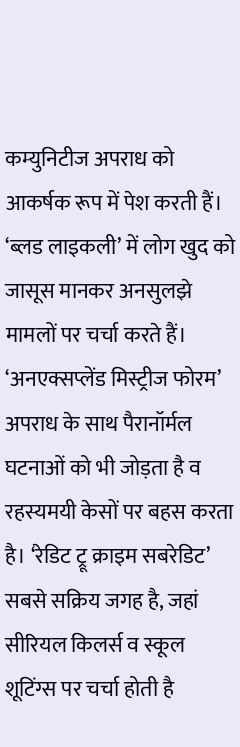कम्युनिटीज अपराध को आकर्षक रूप में पेश करती हैं। ‘ब्लड लाइकली’ में लोग खुद को जासूस मानकर अनसुलझे मामलों पर चर्चा करते हैं। ‘अनएक्सप्लेंड मिस्ट्रीज फोरम’ अपराध के साथ पैरानॉर्मल घटनाओं को भी जोड़ता है व रहस्यमयी केसों पर बहस करता है। ‘रेडिट ट्रू क्राइम सबरेडिट’ सबसे सक्रिय जगह है, जहां सीरियल किलर्स व स्कूल शूटिंग्स पर चर्चा होती है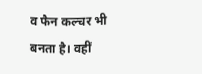व फैन कल्चर भी बनता है। वहीं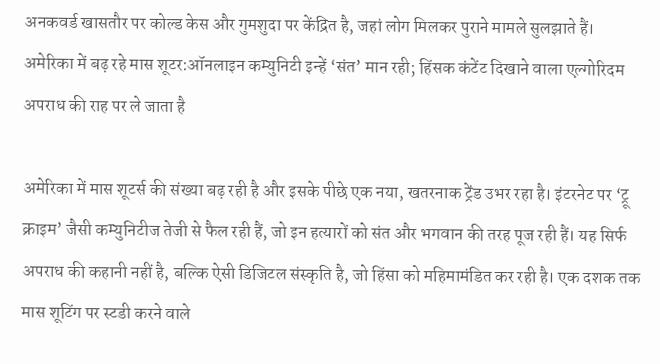अनकवर्ड खासतौर पर कोल्ड केस और गुमशुदा पर केंद्रित है, जहां लोग मिलकर पुराने मामले सुलझाते हैं।
अमेरिका में बढ़ रहे मास शूटर:ऑनलाइन कम्युनिटी इन्हें ‘संत’ मान रही; हिंसक कंटेंट दिखाने वाला एल्गोरिदम अपराध की राह पर ले जाता है

अमेरिका में मास शूटर्स की संख्या बढ़ रही है और इसके पीछे एक नया, खतरनाक ट्रेंड उभर रहा है। इंटरनेट पर ‘ट्रू क्राइम’ जैसी कम्युनिटीज तेजी से फैल रही हैं, जो इन हत्यारों को संत और भगवान की तरह पूज रही हैं। यह सिर्फ अपराध की कहानी नहीं है, बल्कि ऐसी डिजिटल संस्कृति है, जो हिंसा को महिमामंडित कर रही है। एक दशक तक मास शूटिंग पर स्टडी करने वाले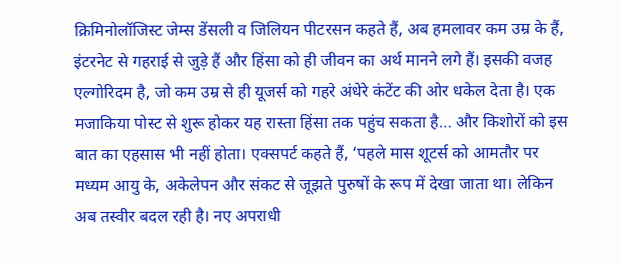क्रिमिनोलॉजिस्ट जेम्स डेंसली व जिलियन पीटरसन कहते हैं, अब हमलावर कम उम्र के हैं, इंटरनेट से गहराई से जुड़े हैं और हिंसा को ही जीवन का अर्थ मानने लगे हैं। इसकी वजह एल्गोरिदम है, जो कम उम्र से ही यूजर्स को गहरे अंधेरे कंटेंट की ओर धकेल देता है। एक मजाकिया पोस्ट से शुरू होकर यह रास्ता हिंसा तक पहुंच सकता है… और किशोरों को इस बात का एहसास भी नहीं होता। एक्सपर्ट कहते हैं, ‘पहले मास शूटर्स को आमतौर पर मध्यम आयु के, अकेलेपन और संकट से जूझते पुरुषों के रूप में देखा जाता था। लेकिन अब तस्वीर बदल रही है। नए अपराधी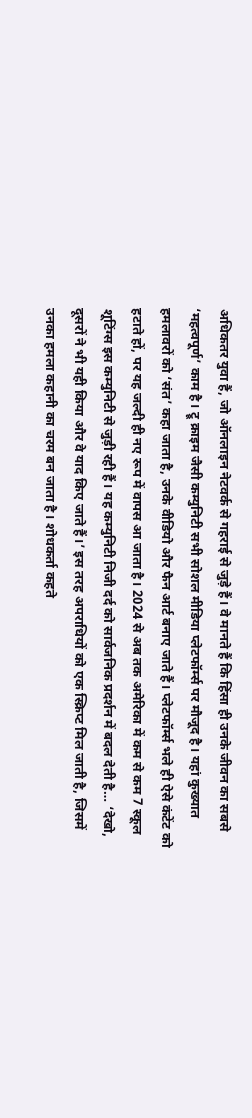अधिकतर युवा हैं, जो ऑनलाइन नेटवर्क से गहराई से जुड़े हैं। वे मानते हैं कि हिंसा ही उनके जीवन का सबसे ‘महत्वपूर्ण’ काम है। ट्रू क्राइम जैसी कम्युनिटी सभी सोशल मीडिया प्लेटफॉर्म्स पर मौजूद है। यहां कुख्यात हमलावरों को ‘संत’ कहा जाता है, उनके वीडियो और फैन आर्ट बनाए जाते हैं। प्लेटफॉर्म्स भले ही ऐसे कंटेंट को हटाते हों, पर यह जल्दी ही नए रूप में वापस आ जाता है। 2024 से अब तक अमेरिका में कम से कम 7 स्कूल शूटिंग्स इस कम्युनिटी से जुड़ी रही हैं। यह कम्युनिटी निजी दर्द को सार्वजनिक प्रदर्शन में बदल देती है… ‘देखो, दूसरों ने भी यही किया और वे याद किए जाते हैं।’ इस तरह अपराधियों को एक स्क्रिप्ट मिल जाती है, जिसमें उनका हमला कहानी का चरम बन जाता है। शोधकर्ता कहते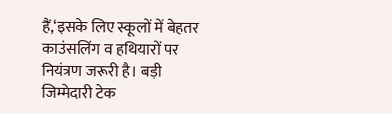हैं,‘इसके लिए स्कूलों में बेहतर काउंसलिंग व हथियारों पर नियंत्रण जरूरी है। बड़ी जिम्मेदारी टेक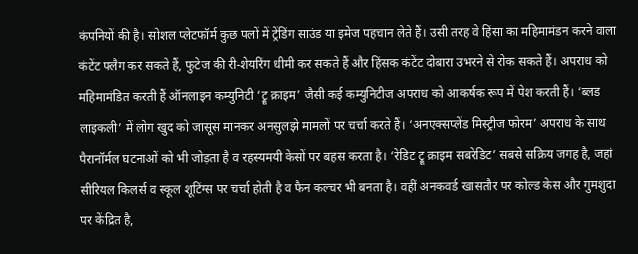कंपनियों की है। सोशल प्लेटफॉर्म कुछ पलों में ट्रेंडिंग साउंड या इमेज पहचान लेते हैं। उसी तरह वे हिंसा का महिमामंडन करने वाला कंटेंट फ्लैग कर सकते हैं, फुटेज की री-शेयरिंग धीमी कर सकते हैं और हिंसक कंटेंट दोबारा उभरने से रोक सकते हैं। अपराध को महिमामंडित करती हैं ऑनलाइन कम्युनिटी ‘ट्रू क्राइम’ जैसी कई कम्युनिटीज अपराध को आकर्षक रूप में पेश करती हैं। ‘ब्लड लाइकली’ में लोग खुद को जासूस मानकर अनसुलझे मामलों पर चर्चा करते हैं। ‘अनएक्सप्लेंड मिस्ट्रीज फोरम’ अपराध के साथ पैरानॉर्मल घटनाओं को भी जोड़ता है व रहस्यमयी केसों पर बहस करता है। ‘रेडिट ट्रू क्राइम सबरेडिट’ सबसे सक्रिय जगह है, जहां सीरियल किलर्स व स्कूल शूटिंग्स पर चर्चा होती है व फैन कल्चर भी बनता है। वहीं अनकवर्ड खासतौर पर कोल्ड केस और गुमशुदा पर केंद्रित है,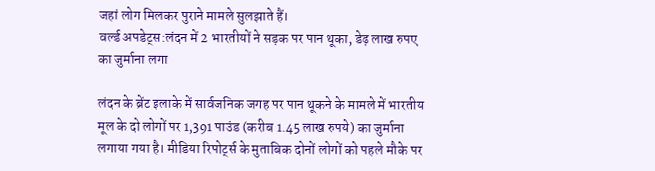जहां लोग मिलकर पुराने मामले सुलझाते हैं।
वर्ल्ड अपडेट्स:लंदन में 2 भारतीयों ने सड़क पर पान थूका, डेढ़ लाख रुपए का जुर्माना लगा

लंदन के ब्रेंट इलाके में सार्वजनिक जगह पर पान थूकने के मामले में भारतीय मूल के दो लोगों पर 1,391 पाउंड (करीब 1.45 लाख रुपये) का जुर्माना लगाया गया है। मीडिया रिपोर्ट्स के मुताबिक दोनों लोगों को पहले मौके पर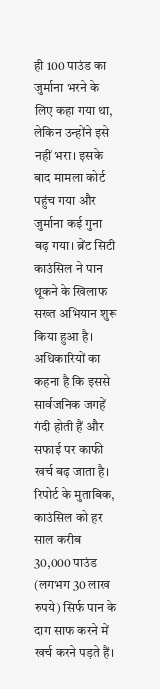ही 100 पाउंड का जुर्माना भरने के लिए कहा गया था, लेकिन उन्होंने इसे नहीं भरा। इसके बाद मामला कोर्ट पहुंच गया और जुर्माना कई गुना बढ़ गया। ब्रेंट सिटी काउंसिल ने पान थूकने के खिलाफ सख्त अभियान शुरू किया हुआ है। अधिकारियों का कहना है कि इससे सार्वजनिक जगहें गंदी होती हैं और सफाई पर काफी खर्च बढ़ जाता है। रिपोर्ट के मुताबिक, काउंसिल को हर साल करीब 30,000 पाउंड (लगभग 30 लाख रुपये) सिर्फ पान के दाग साफ करने में खर्च करने पड़ते हैं।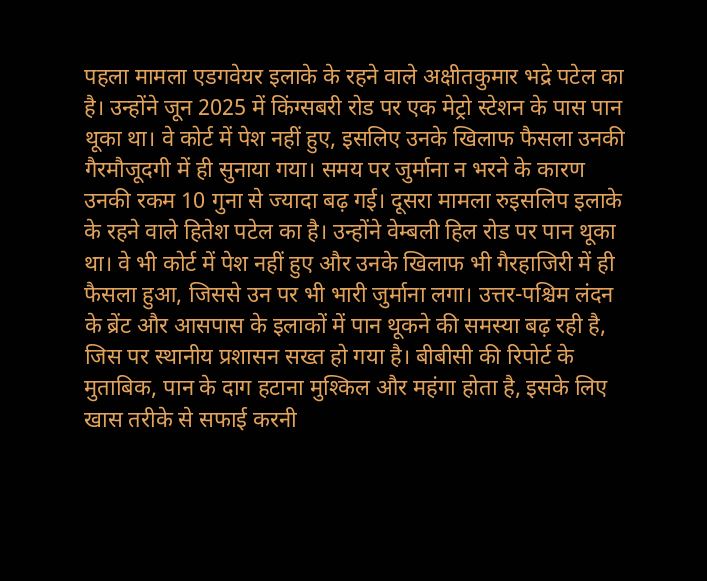पहला मामला एडगवेयर इलाके के रहने वाले अक्षीतकुमार भद्रे पटेल का है। उन्होंने जून 2025 में किंग्सबरी रोड पर एक मेट्रो स्टेशन के पास पान थूका था। वे कोर्ट में पेश नहीं हुए, इसलिए उनके खिलाफ फैसला उनकी गैरमौजूदगी में ही सुनाया गया। समय पर जुर्माना न भरने के कारण उनकी रकम 10 गुना से ज्यादा बढ़ गई। दूसरा मामला रुइसलिप इलाके के रहने वाले हितेश पटेल का है। उन्होंने वेम्बली हिल रोड पर पान थूका था। वे भी कोर्ट में पेश नहीं हुए और उनके खिलाफ भी गैरहाजिरी में ही फैसला हुआ, जिससे उन पर भी भारी जुर्माना लगा। उत्तर-पश्चिम लंदन के ब्रेंट और आसपास के इलाकों में पान थूकने की समस्या बढ़ रही है, जिस पर स्थानीय प्रशासन सख्त हो गया है। बीबीसी की रिपोर्ट के मुताबिक, पान के दाग हटाना मुश्किल और महंगा होता है, इसके लिए खास तरीके से सफाई करनी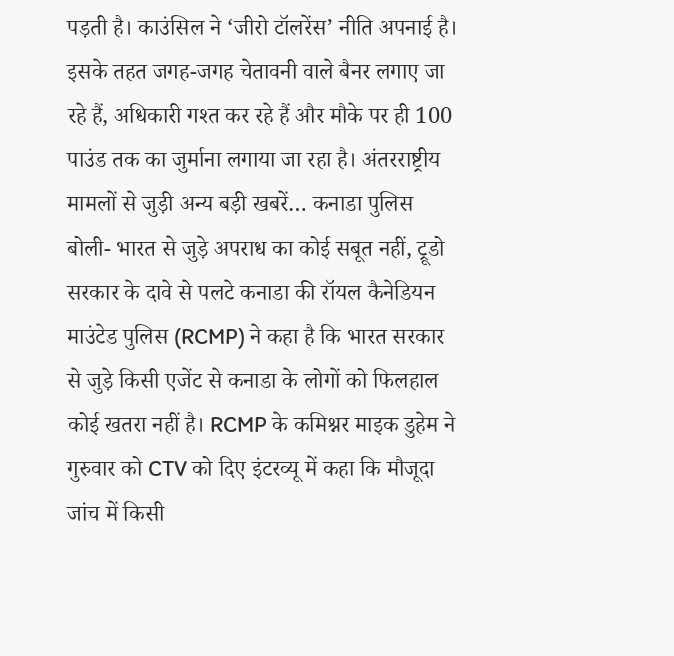पड़ती है। काउंसिल ने ‘जीरो टॉलरेंस’ नीति अपनाई है। इसके तहत जगह-जगह चेतावनी वाले बैनर लगाए जा रहे हैं, अधिकारी गश्त कर रहे हैं और मौके पर ही 100 पाउंड तक का जुर्माना लगाया जा रहा है। अंतरराष्ट्रीय मामलों से जुड़ी अन्य बड़ी खबरें… कनाडा पुलिस बोली- भारत से जुड़े अपराध का कोई सबूत नहीं, ट्रूडो सरकार के दावे से पलटे कनाडा की रॉयल कैनेडियन माउंटेड पुलिस (RCMP) ने कहा है कि भारत सरकार से जुड़े किसी एजेंट से कनाडा के लोगों को फिलहाल कोई खतरा नहीं है। RCMP के कमिश्नर माइक डुहेम ने गुरुवार को CTV को दिए इंटरव्यू में कहा कि मौजूदा जांच में किसी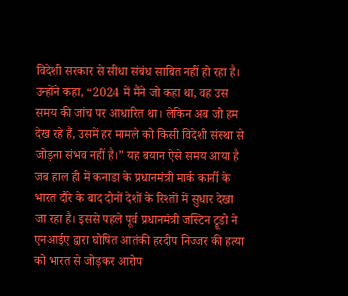विदेशी सरकार से सीधा संबंध साबित नहीं हो रहा है। उन्होंने कहा, “2024 में मैंने जो कहा था, वह उस समय की जांच पर आधारित था। लेकिन अब जो हम देख रहे हैं, उसमें हर मामले को किसी विदेशी संस्था से जोड़ना संभव नहीं है।” यह बयान ऐसे समय आया है जब हाल ही में कनाडा के प्रधानमंत्री मार्क कार्नी के भारत दौरे के बाद दोनों देशों के रिश्तों में सुधार देखा जा रहा है। इससे पहले पूर्व प्रधानमंत्री जस्टिन ट्रूडो ने एनआईए द्वारा घोषित आतंकी हरदीप निज्जर की हत्या को भारत से जोड़कर आरोप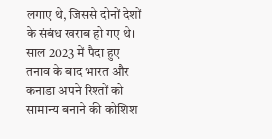लगाए थे, जिससे दोनों देशों के संबंध खराब हो गए थे। साल 2023 में पैदा हुए तनाव के बाद भारत और कनाडा अपने रिश्तों को सामान्य बनाने की कोशिश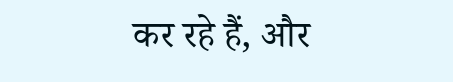कर रहे हैं, और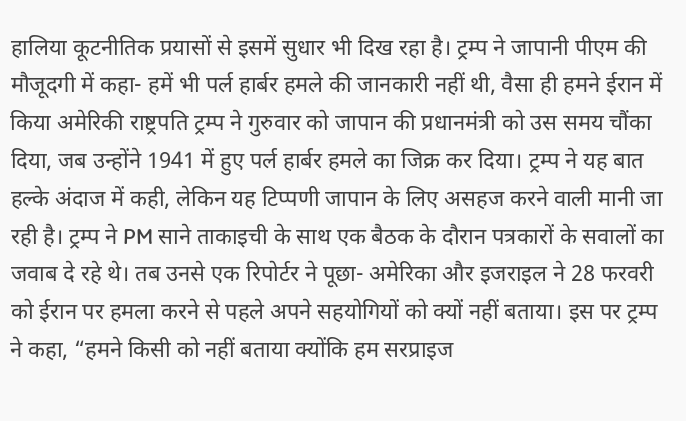हालिया कूटनीतिक प्रयासों से इसमें सुधार भी दिख रहा है। ट्रम्प ने जापानी पीएम की मौजूदगी में कहा- हमें भी पर्ल हार्बर हमले की जानकारी नहीं थी, वैसा ही हमने ईरान में किया अमेरिकी राष्ट्रपति ट्रम्प ने गुरुवार को जापान की प्रधानमंत्री को उस समय चौंका दिया, जब उन्होंने 1941 में हुए पर्ल हार्बर हमले का जिक्र कर दिया। ट्रम्प ने यह बात हल्के अंदाज में कही, लेकिन यह टिप्पणी जापान के लिए असहज करने वाली मानी जा रही है। ट्रम्प ने PM साने ताकाइची के साथ एक बैठक के दौरान पत्रकारों के सवालों का जवाब दे रहे थे। तब उनसे एक रिपोर्टर ने पूछा- अमेरिका और इजराइल ने 28 फरवरी को ईरान पर हमला करने से पहले अपने सहयोगियों को क्यों नहीं बताया। इस पर ट्रम्प ने कहा, “हमने किसी को नहीं बताया क्योंकि हम सरप्राइज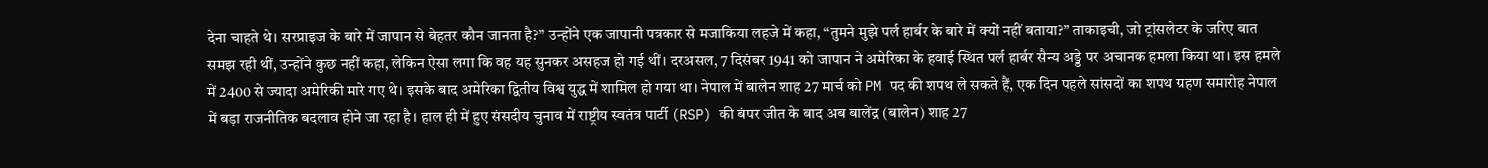देना चाहते थे। सरप्राइज के बारे में जापान से बेहतर कौन जानता है?” उन्होंने एक जापानी पत्रकार से मजाकिया लहजे में कहा, “तुमने मुझे पर्ल हार्बर के बारे में क्यों नहीं बताया?” ताकाइची, जो ट्रांसलेटर के जरिए बात समझ रही थीं, उन्होंने कुछ नहीं कहा, लेकिन ऐसा लगा कि वह यह सुनकर असहज हो गई थीं। दरअसल, 7 दिसंबर 1941 को जापान ने अमेरिका के हवाई स्थित पर्ल हार्बर सैन्य अड्डे पर अचानक हमला किया था। इस हमले में 2400 से ज्यादा अमेरिकी मारे गए थे। इसके बाद अमेरिका द्वितीय विश्व युद्ध में शामिल हो गया था। नेपाल में बालेन शाह 27 मार्च को PM पद की शपथ ले सकते हैं, एक दिन पहले सांसदों का शपथ ग्रहण समारोह नेपाल में बड़ा राजनीतिक बदलाव होने जा रहा है। हाल ही में हुए संसदीय चुनाव में राष्ट्रीय स्वतंत्र पार्टी (RSP) की बंपर जीत के बाद अब बालेंद्र (बालेन) शाह 27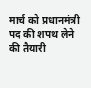मार्च को प्रधानमंत्री पद की शपथ लेने की तैयारी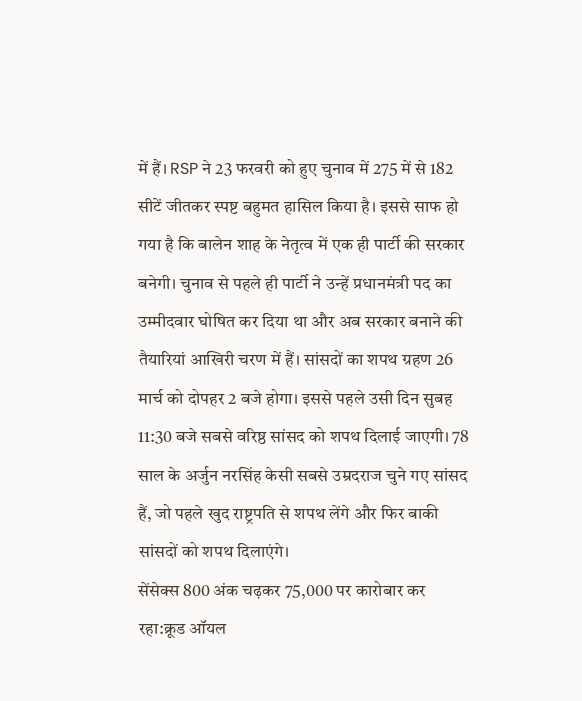में हैं। RSP ने 23 फरवरी को हुए चुनाव में 275 में से 182 सीटें जीतकर स्पष्ट बहुमत हासिल किया है। इससे साफ हो गया है कि बालेन शाह के नेतृत्व में एक ही पार्टी की सरकार बनेगी। चुनाव से पहले ही पार्टी ने उन्हें प्रधानमंत्री पद का उम्मीदवार घोषित कर दिया था और अब सरकार बनाने की तैयारियां आखिरी चरण में हैं। सांसदों का शपथ ग्रहण 26 मार्च को दोपहर 2 बजे होगा। इससे पहले उसी दिन सुबह 11:30 बजे सबसे वरिष्ठ सांसद को शपथ दिलाई जाएगी। 78 साल के अर्जुन नरसिंह केसी सबसे उम्रदराज चुने गए सांसद हैं, जो पहले खुद राष्ट्रपति से शपथ लेंगे और फिर बाकी सांसदों को शपथ दिलाएंगे।
सेंसेक्स 800 अंक चढ़कर 75,000 पर कारोबार कर रहा:क्रूड ऑयल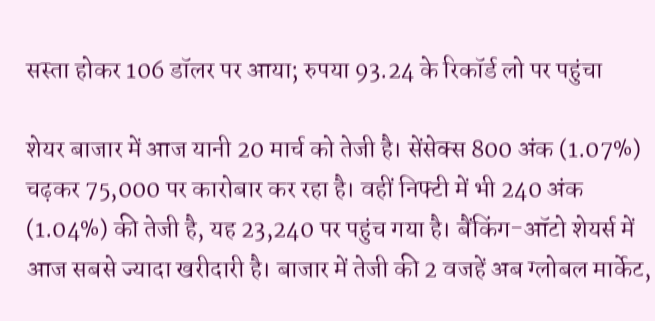सस्ता होकर 106 डॉलर पर आया; रुपया 93.24 के रिकॉर्ड लो पर पहुंचा

शेयर बाजार में आज यानी 20 मार्च को तेजी है। सेंसेक्स 800 अंक (1.07%) चढ़कर 75,000 पर कारोबार कर रहा है। वहीं निफ्टी में भी 240 अंक (1.04%) की तेजी है, यह 23,240 पर पहुंच गया है। बैंकिंग-ऑटो शेयर्स में आज सबसे ज्यादा खरीदारी है। बाजार में तेजी की 2 वजहें अब ग्लोबल मार्केट,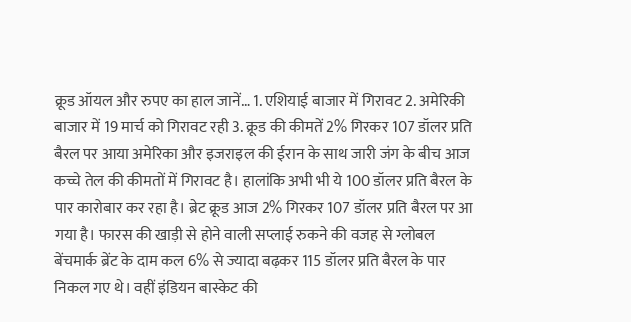क्रूड ऑयल और रुपए का हाल जानें… 1. एशियाई बाजार में गिरावट 2. अमेरिकी बाजार में 19 मार्च को गिरावट रही 3. क्रूड की कीमतें 2% गिरकर 107 डॉलर प्रति बैरल पर आया अमेरिका और इजराइल की ईरान के साथ जारी जंग के बीच आज कच्चे तेल की कीमतों में गिरावट है। हालांकि अभी भी ये 100 डॉलर प्रति बैरल के पार कारोबार कर रहा है। ब्रेट क्रूड आज 2% गिरकर 107 डॉलर प्रति बैरल पर आ गया है। फारस की खाड़ी से होने वाली सप्लाई रुकने की वजह से ग्लोबल बेंचमार्क ब्रेंट के दाम कल 6% से ज्यादा बढ़कर 115 डॉलर प्रति बैरल के पार निकल गए थे। वहीं इंडियन बास्केट की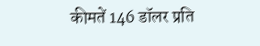कीमतें 146 डॉलर प्रति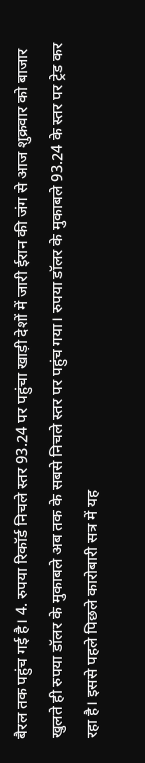बैरल तक पहुंच गई है। 4. रुपया रिकॉर्ड निचले स्तर 93.24 पर पहुंचा खाड़ी देशों में जारी ईरान की जंग से आज शुक्रवार को बाजार खुलते ही रुपया डॉलर के मुकाबले अब तक के सबसे निचले स्तर पर पहुंच गया। रुपया डॉलर के मुकाबले 93.24 के स्तर पर ट्रेड कर रहा है। इससे पहले पिछले कारोबारी सत्र में यह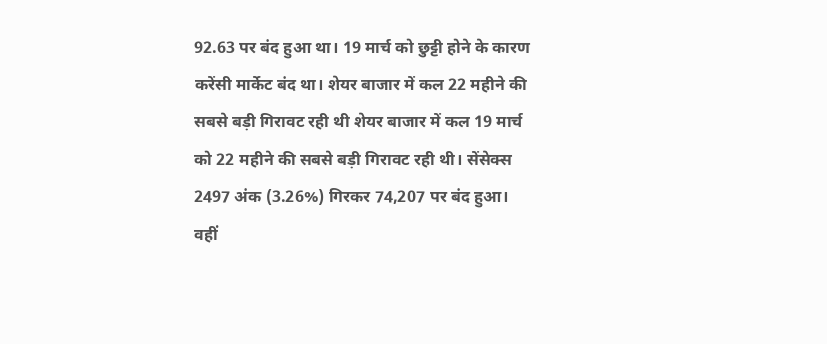92.63 पर बंद हुआ था। 19 मार्च को छुट्टी होने के कारण करेंसी मार्केट बंद था। शेयर बाजार में कल 22 महीने की सबसे बड़ी गिरावट रही थी शेयर बाजार में कल 19 मार्च को 22 महीने की सबसे बड़ी गिरावट रही थी। सेंसेक्स 2497 अंक (3.26%) गिरकर 74,207 पर बंद हुआ। वहीं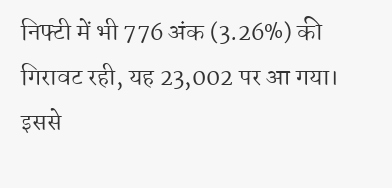निफ्टी में भी 776 अंक (3.26%) की गिरावट रही, यह 23,002 पर आ गया। इससे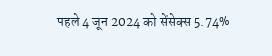पहले 4 जून 2024 को सेंसेक्स 5.74%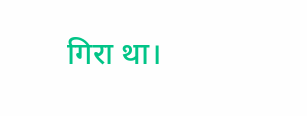गिरा था।